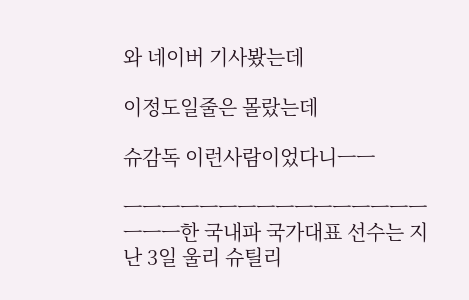와 네이버 기사봤는데

이정도일줄은 몰랐는데

슈감독 이런사람이었다니ㅡㅡ

ㅡㅡㅡㅡㅡㅡㅡㅡㅡㅡㅡㅡㅡㅡㅡㅡㅡㅡㅡ한 국내파 국가대표 선수는 지난 3일 울리 슈틸리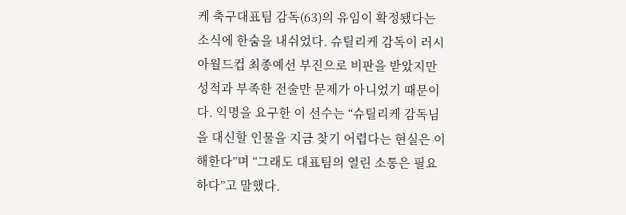케 축구대표팀 감독(63)의 유임이 확정됐다는 소식에 한숨을 내쉬었다. 슈틸리케 감독이 러시아월드컵 최종예선 부진으로 비판을 받았지만 성적과 부족한 전술만 문제가 아니었기 때문이다. 익명을 요구한 이 선수는 “슈틸리케 감독님을 대신할 인물을 지금 찾기 어렵다는 현실은 이해한다”며 “그래도 대표팀의 열린 소통은 필요하다”고 말했다.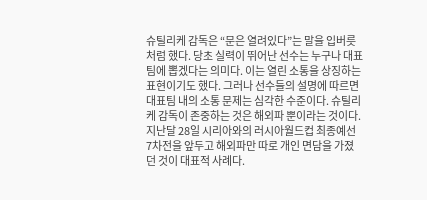슈틸리케 감독은 “문은 열려있다”는 말을 입버릇처럼 했다. 당초 실력이 뛰어난 선수는 누구나 대표팀에 뽑겠다는 의미다. 이는 열린 소통을 상징하는 표현이기도 했다. 그러나 선수들의 설명에 따르면 대표팀 내의 소통 문제는 심각한 수준이다. 슈틸리케 감독이 존중하는 것은 해외파 뿐이라는 것이다. 지난달 28일 시리아와의 러시아월드컵 최종예선 7차전을 앞두고 해외파만 따로 개인 면담을 가졌던 것이 대표적 사례다.